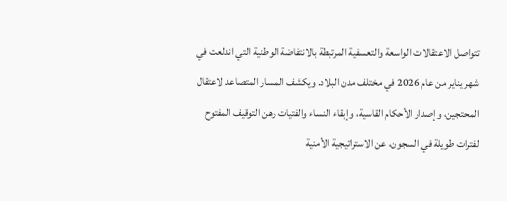تتواصل الاعتقالات الواسعة والتعسفية المرتبطة بالانتفاضة الوطنية التي اندلعت في شهر يناير من عام 2026 في مختلف مدن البلاد. ويكشف المسار المتصاعد لاعتقال المحتجين، وإصدار الأحكام القاسية، وإبقاء النساء والفتيات رهن التوقيف المفتوح لفترات طويلة في السجون، عن الاستراتيجية الأمنية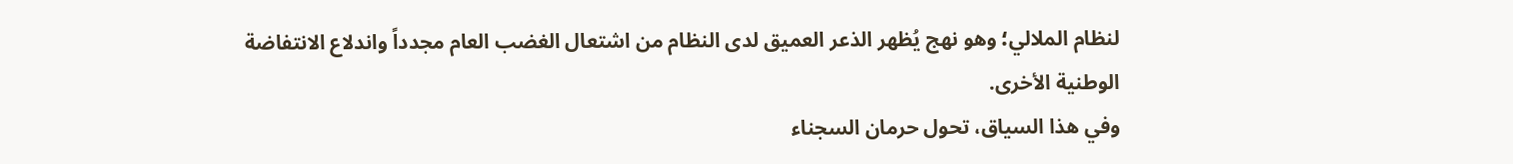لنظام الملالي؛ وهو نهج يُظهر الذعر العميق لدى النظام من اشتعال الغضب العام مجدداً واندلاع الانتفاضة الوطنية الأخرى.
وفي هذا السياق، تحول حرمان السجناء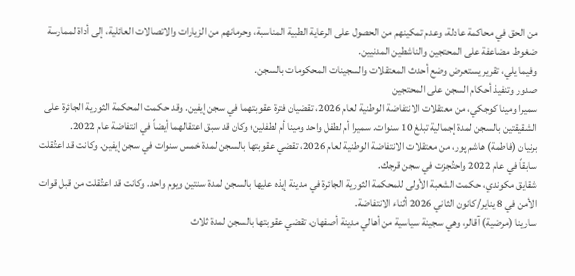من الحق في محاكمة عادلة، وعدم تمكينهم من الحصول على الرعاية الطبية المناسبة، وحرمانهم من الزيارات والاتصالات العائلية، إلى أداة لممارسة ضغوط مضاعفة على المحتجين والناشطين المدنيين.
وفيما يلي، تقرير يستعرض وضع أحدث المعتقلات والسجينات المحكومات بالسجن.
صدور وتنفيذ أحكام السجن على المحتجين
سميرا ومينا كوجكي، من معتقلات الانتفاضة الوطنية لعام 2026، تقضيان فترة عقوبتهما في سجن إيفين. وقد حكمت المحكمة الثورية الجائرة على الشقيقتين بالسجن لمدة إجمالية تبلغ 10 سنوات. سميرا أم لطفل واحد ومينا أم لطفلين؛ وكان قد سبق اعتقالهما أيضاً في انتفاضة عام 2022.
برنيان (فاطمة) هاشم پور، من معتقلات الانتفاضة الوطنية لعام 2026، تقضي عقوبتها بالسجن لمدة خمس سنوات في سجن إيفين. وكانت قد اعتُقلت سابقاً في عام 2022 واحتُجزت في سجن قرجك.
شقايق مكوندي، حكمت الشعبة الأولى للمحكمة الثورية الجائرة في مدينة إيذه عليها بالسجن لمدة سنتين ويوم واحد. وكانت قد اعتُقلت من قبل قوات الأمن في 8 يناير/كانون الثاني 2026 أثناء الانتفاضة.
سارينا (مرضية) آقالر، وهي سجينة سياسية من أهالي مدينة أصفهان، تقضي عقوبتها بالسجن لمدة ثلاث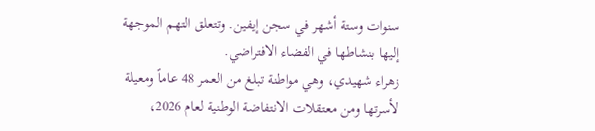سنوات وستة أشهر في سجن إيفين. وتتعلق التهم الموجهة إليها بنشاطها في الفضاء الافتراضي.
زهراء شهيدي، وهي مواطنة تبلغ من العمر 48 عاماً ومعيلة لأسرتها ومن معتقلات الانتفاضة الوطنية لعام 2026،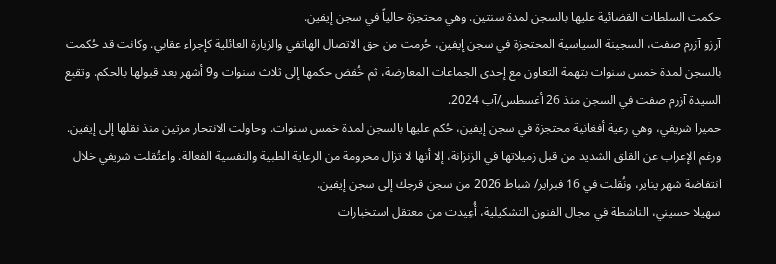حكمت السلطات القضائية عليها بالسجن لمدة سنتين. وهي محتجزة حالياً في سجن إيفين.
آرزو آزرم صفت، السجينة السياسية المحتجزة في سجن إيفين، حُرمت من حق الاتصال الهاتفي والزيارة العائلية كإجراء عقابي. وكانت قد حُكمت بالسجن لمدة خمس سنوات بتهمة التعاون مع إحدى الجماعات المعارضة، ثم خُفض حكمها إلى ثلاث سنوات و9 أشهر بعد قبولها بالحكم. وتقبع السيدة آزرم صفت في السجن منذ 26 أغسطس/آب 2024.
حميرا شريفي، وهي رعية أفغانية محتجزة في سجن إيفين، حُكم عليها بالسجن لمدة خمس سنوات. وحاولت الانتحار مرتين منذ نقلها إلى إيفين. ورغم الإعراب عن القلق الشديد من قبل زميلاتها في الزنزانة، إلا أنها لا تزال محرومة من الرعاية الطبية والنفسية الفعالة. واعتُقلت شريفي خلال انتفاضة شهر يناير، ونُقلت في 16 فبراير/ شباط 2026 من سجن قرجك إلى سجن إيفين.
سهيلا حسيني، الناشطة في مجال الفنون التشكيلية، أُعِيدت من معتقل استخبارات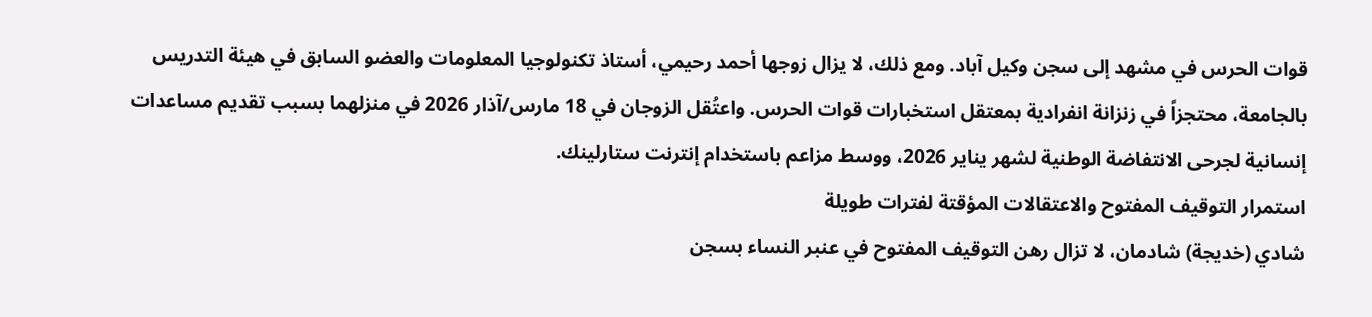قوات الحرس في مشهد إلى سجن وكيل آباد. ومع ذلك، لا يزال زوجها أحمد رحيمي، أستاذ تكنولوجيا المعلومات والعضو السابق في هيئة التدريس بالجامعة، محتجزاً في زنزانة انفرادية بمعتقل استخبارات قوات الحرس. واعتُقل الزوجان في 18 مارس/آذار 2026 في منزلهما بسبب تقديم مساعدات إنسانية لجرحى الانتفاضة الوطنية لشهر يناير 2026، ووسط مزاعم باستخدام إنترنت ستارلينك.
استمرار التوقيف المفتوح والاعتقالات المؤقتة لفترات طويلة
شادي (خديجة) شادمان، لا تزال رهن التوقيف المفتوح في عنبر النساء بسجن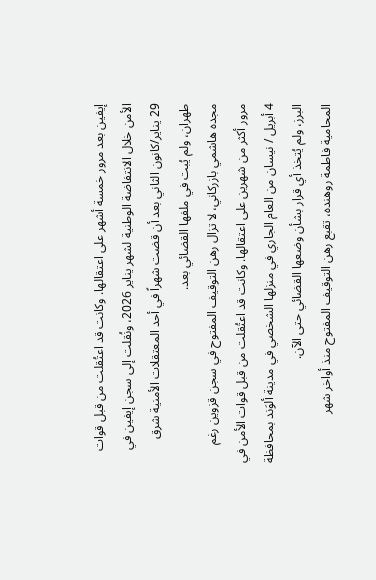إيفين بعد مرور خمسة أشهر على اعتقالها. وكانت قد اعتُقلت من قبل قوات الأمن خلال الانتفاضة الوطنية لشهر يناير 2026، ونُقلت إلى سجن إيفين في 29 يناير/كانون الثاني بعد أن قضت شهراً في أحد المعتقلات الأمنية شرق طهران، ولم يُبت في ملفها القضائي بعد.
مجده هاشمي بازركاني، لا تزال رهن التوقيف المفتوح في سجن قزوين رغم مرور أكثر من شهرين على اعتقالها. وكانت قد اعتُقلت من قبل قوات الأمن في 4 أبريل / نيسان من العام الجاري في منزلها الشخصي في مدينة ألوَند بمحافظة البرز، ولم يُتخذ أي قرار بشأن وضعها القضائي حتى الآن.
المحامية فاطمة روهنده، تقبع رهن التوقيف المفتوح منذ أواخر شهر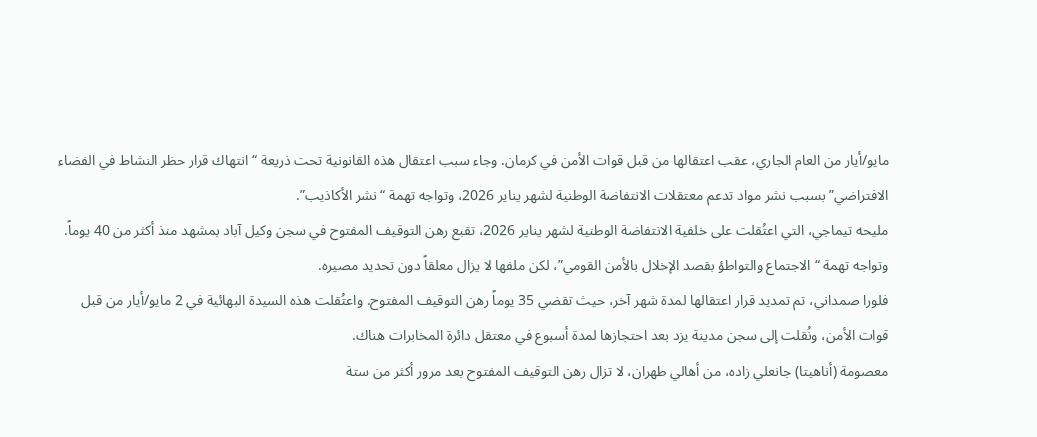مايو/أيار من العام الجاري، عقب اعتقالها من قبل قوات الأمن في كرمان. وجاء سبب اعتقال هذه القانونية تحت ذريعة “انتهاك قرار حظر النشاط في الفضاء الافتراضي” بسبب نشر مواد تدعم معتقلات الانتفاضة الوطنية لشهر يناير 2026، وتواجه تهمة “نشر الأكاذيب”.
مليحه تيماجي، التي اعتُقلت على خلفية الانتفاضة الوطنية لشهر يناير 2026، تقبع رهن التوقيف المفتوح في سجن وكيل آباد بمشهد منذ أكثر من 40 يوماً. وتواجه تهمة “الاجتماع والتواطؤ بقصد الإخلال بالأمن القومي”، لكن ملفها لا يزال معلقاً دون تحديد مصيره.
فلورا صمداني، تم تمديد قرار اعتقالها لمدة شهر آخر، حيث تقضي 35 يوماً رهن التوقيف المفتوح. واعتُقلت هذه السيدة البهائية في 2 مايو/أيار من قبل قوات الأمن، ونُقلت إلى سجن مدينة يزد بعد احتجازها لمدة أسبوع في معتقل دائرة المخابرات هناك.
معصومة (أناهيتا) جانعلي زاده، من أهالي طهران، لا تزال رهن التوقيف المفتوح بعد مرور أكثر من ستة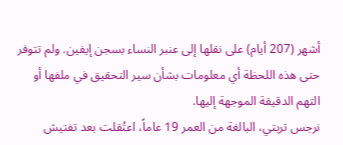أشهر (207 أيام) على نقلها إلى عنبر النساء بسجن إيفين. ولم تتوفر حتى هذه اللحظة أي معلومات بشأن سير التحقيق في ملفها أو التهم الدقيقة الموجهة إليها.
نرجس تربتي، البالغة من العمر 19 عاماً، اعتُقلت بعد تفتيش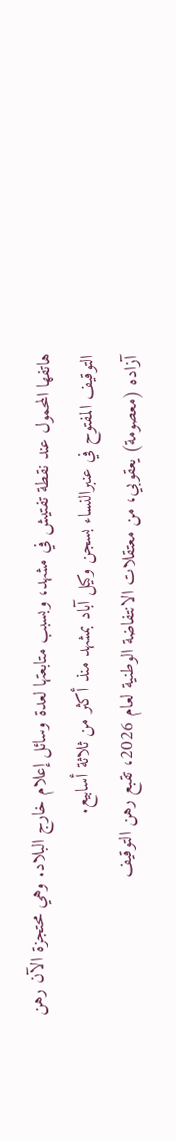هاتفها المحمول عند نقطة تفتيش في مشهد، وبسبب متابعتها لعدة وسائل إعلام خارج البلاد. وهي محتجزة الآن رهن التوقيف المفتوح في عنبرالنساء بسجن وكيل آباد بمشهد منذ أكثر من ثلاثة أسابيع.
آزاده (معصومة) يعقوبي، من معتقلات الانتفاضة الوطنية لعام 2026، تقبع رهن التوقيف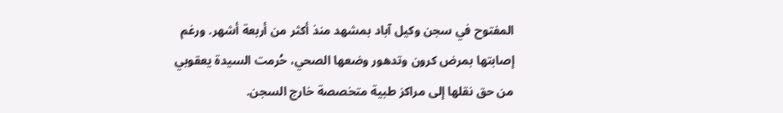المفتوح في سجن وكيل آباد بمشهد منذ أكثر من أربعة أشهر. ورغم إصابتها بمرض كرون وتدهور وضعها الصحي، حُرمت السيدة يعقوبي من حق نقلها إلى مراكز طبية متخصصة خارج السجن.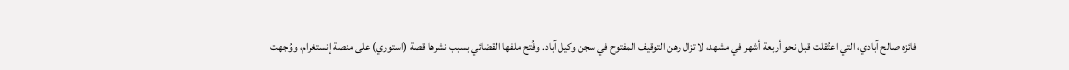فائزه صالح آبادي، التي اعتُقلت قبل نحو أربعة أشهر في مشهد، لا تزال رهن التوقيف المفتوح في سجن وكيل آباد. وفُتح ملفها القضائي بسبب نشرها قصة (استوري) على منصة إنستغرام، ووُجهت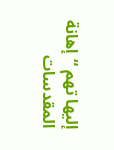إليها تهم “إهانة المقدسات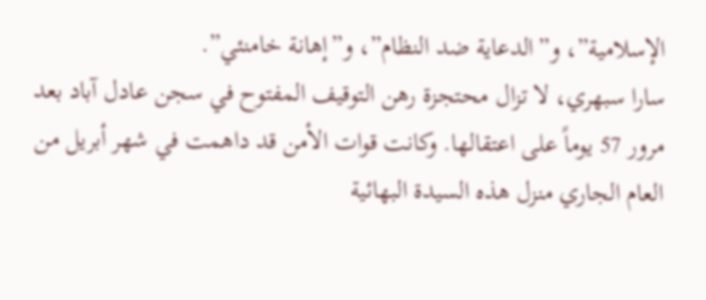الإسلامية”، و”الدعاية ضد النظام”، و”إهانة خامنئي”.
سارا سبهري، لا تزال محتجزة رهن التوقيف المفتوح في سجن عادل آباد بعد مرور 57 يوماً على اعتقالها. وكانت قوات الأمن قد داهمت في شهر أبريل من العام الجاري منزل هذه السيدة البهائية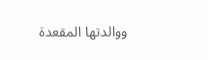ووالدتها المقعدة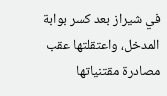في شيراز بعد كسر بوابة المدخل، واعتقلتها عقب مصادرة مقتنياتها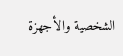الشخصية والأجهزة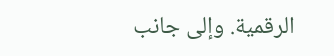الرقمية. وإلى جانب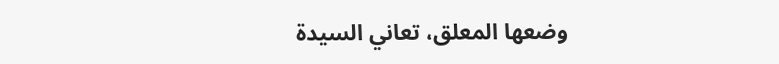وضعها المعلق، تعاني السيدة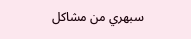سبهري من مشاكل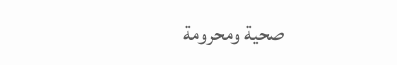صحية ومحرومة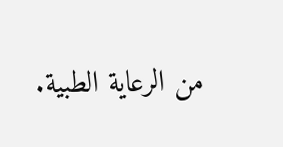من الرعاية الطبية.